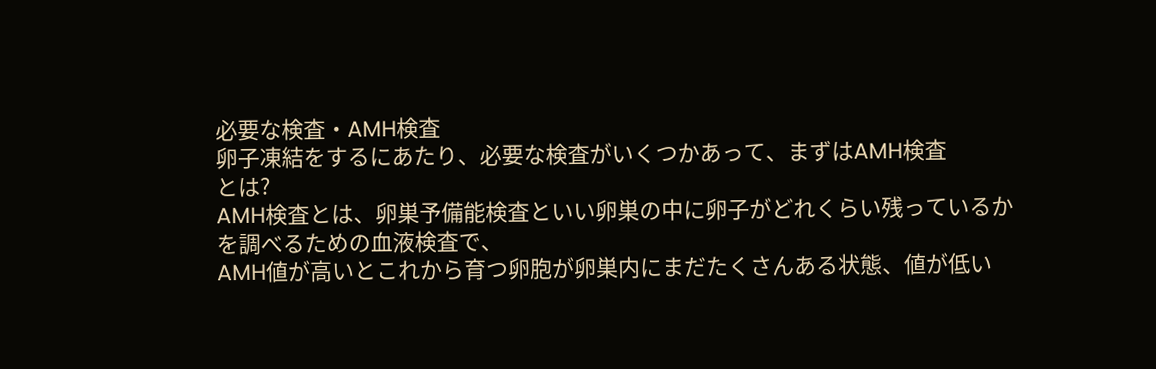必要な検査・AMH検査
卵子凍結をするにあたり、必要な検査がいくつかあって、まずはAMH検査
とは?
AMH検査とは、卵巣予備能検査といい卵巣の中に卵子がどれくらい残っているかを調べるための血液検査で、
AMH値が高いとこれから育つ卵胞が卵巣内にまだたくさんある状態、値が低い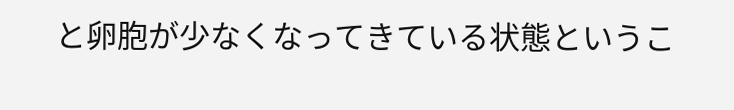と卵胞が少なくなってきている状態というこ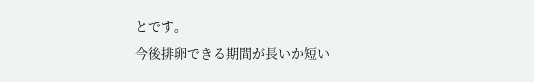とです。
今後排卵できる期間が⻑いか短い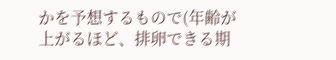かを予想するもので(年齢が上がるほど、排卵できる期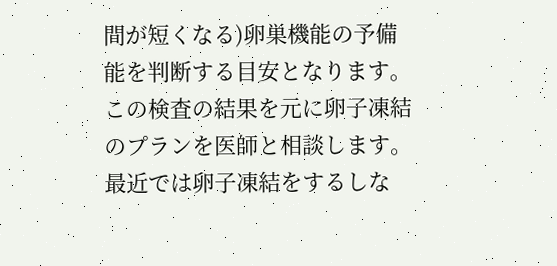間が短くなる)卵巣機能の予備能を判断する目安となります。 この検査の結果を元に卵子凍結のプランを医師と相談します。
最近では卵子凍結をするしな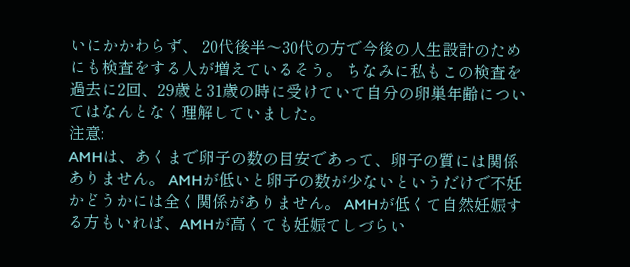いにかかわらず、 20代後半〜30代の方で今後の人生設計のためにも検査をする人が増えているそう。 ちなみに私もこの検査を過去に2回、29歳と31歳の時に受けていて自分の卵巣年齢についてはなんとなく理解していました。
注意:
AMHは、あくまで卵子の数の目安であって、卵子の質には関係ありません。 AMHが低いと卵子の数が少ないというだけで不妊かどうかには全く関係がありません。 AMHが低くて自然妊娠する方もいれば、AMHが高くても妊娠てしづらい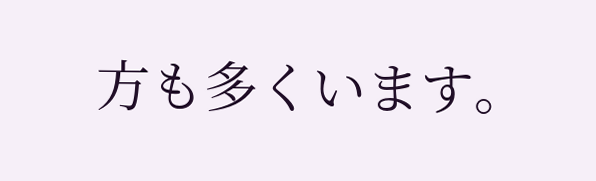方も多くいます。